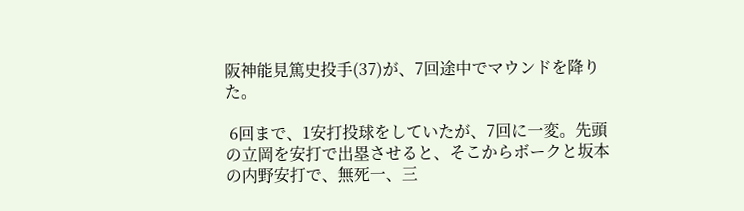阪神能見篤史投手(37)が、7回途中でマウンドを降りた。

 6回まで、1安打投球をしていたが、7回に一変。先頭の立岡を安打で出塁させると、そこからボークと坂本の内野安打で、無死一、三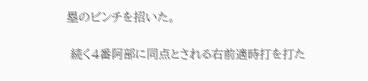塁のピンチを招いた。

 続く4番阿部に同点とされる右前適時打を打た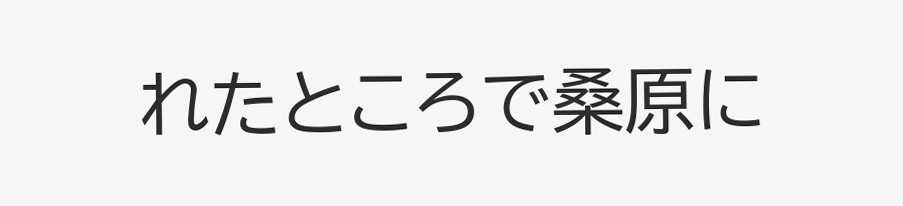れたところで桑原に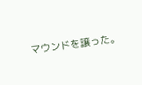マウンドを譲った。